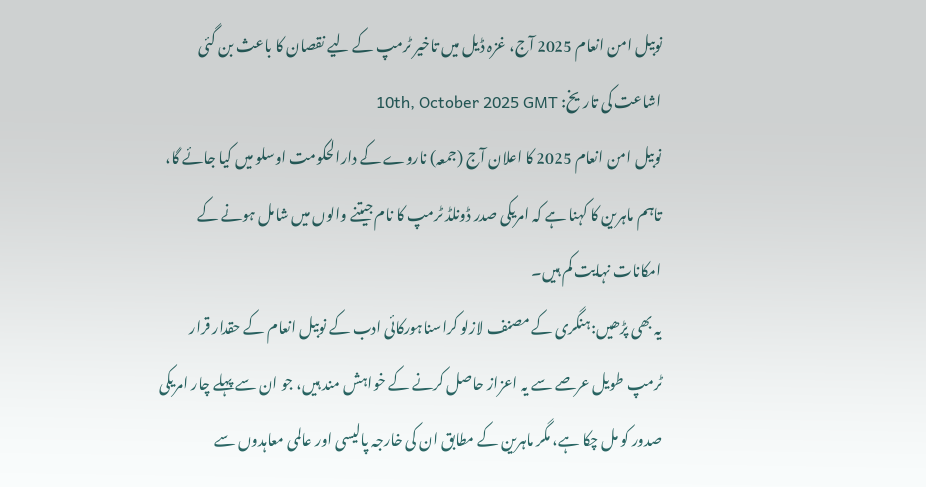نوبیل امن انعام 2025 آج، غزہ ڈیل میں تاخیر ٹرمپ کے لیے نقصان کا باعث بن گئی
اشاعت کی تاریخ: 10th, October 2025 GMT
نوبیل امن انعام 2025 کا اعلان آج (جمعہ) ناروے کے دارالحکومت اوسلو میں کیا جائے گا، تاہم ماہرین کا کہنا ہے کہ امریکی صدر ڈونلڈ ٹرمپ کا نام جیتنے والوں میں شامل ہونے کے امکانات نہایت کم ہیں۔
یہ بھی پڑھیں:ہنگری کے مصنف لازلو کراسناہورکائی ادب کے نوبیل انعام کے حقدار قرار
ٹرمپ طویل عرصے سے یہ اعزاز حاصل کرنے کے خواہش مند ہیں، جو ان سے پہلے چار امریکی صدور کو مل چکا ہے، مگر ماہرین کے مطابق ان کی خارجہ پالیسی اور عالمی معاہدوں سے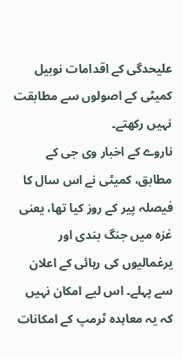علیحدگی کے اقدامات نوبیل کمیٹی کے اصولوں سے مطابقت نہیں رکھتے۔
ناروے کے اخبار وی جی کے مطابق، کمیٹی نے اس سال کا فیصلہ پیر کے روز کیا تھا، یعنی غزہ میں جنگ بندی اور یرغمالیوں کی رہائی کے اعلان سے پہلے۔ اس لیے امکان نہیں کہ یہ معاہدہ ٹرمپ کے امکانات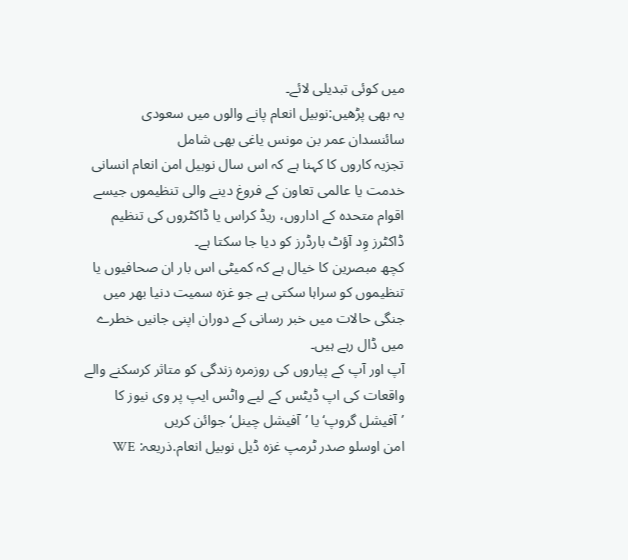میں کوئی تبدیلی لائے۔
یہ بھی پڑھیں:نوبیل انعام پانے والوں میں سعودی سائنسدان عمر بن مونس یاغی بھی شامل
تجزیہ کاروں کا کہنا ہے کہ اس سال نوبیل امن انعام انسانی خدمت یا عالمی تعاون کے فروغ دینے والی تنظیموں جیسے اقوام متحدہ کے اداروں، ریڈ کراس یا ڈاکٹروں کی تنظیم ڈاکٹرز وِد آؤٹ بارڈرز کو دیا جا سکتا ہے۔
کچھ مبصرین کا خیال ہے کہ کمیٹی اس بار ان صحافیوں یا تنظیموں کو سراہا سکتی ہے جو غزہ سمیت دنیا بھر میں جنگی حالات میں خبر رسانی کے دوران اپنی جانیں خطرے میں ڈال رہے ہیں۔
آپ اور آپ کے پیاروں کی روزمرہ زندگی کو متاثر کرسکنے والے واقعات کی اپ ڈیٹس کے لیے واٹس ایپ پر وی نیوز کا ’آفیشل گروپ‘ یا ’آفیشل چینل‘ جوائن کریں
امن اوسلو صدر ٹرمپ غزہ ڈیل نوبیل انعام.ذریعہ: WE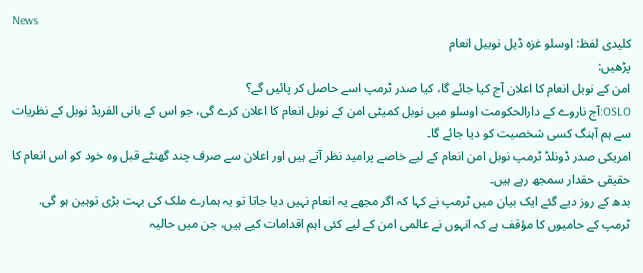News
کلیدی لفظ: اوسلو غزہ ڈیل نوبیل انعام
پڑھیں:
امن کے نوبل انعام کا اعلان آج کیا جائے گا، کیا صدر ٹرمپ اسے حاصل کر پائیں گے؟
OSLO:آج ناروے کے دارالحکومت اوسلو میں نوبل کمیٹی امن کے نوبل انعام کا اعلان کرے گی، جو اس کے بانی الفریڈ نوبل کے نظریات سے ہم آہنگ کسی شخصیت کو دیا جائے گا۔
امریکی صدر ڈونلڈ ٹرمپ نوبل امن انعام کے لیے خاصے پرامید نظر آتے ہیں اور اعلان سے صرف چند گھنٹے قبل وہ خود کو اس انعام کا حقیقی حقدار سمجھ رہے ہیں۔
بدھ کے روز دیے گئے ایک بیان میں ٹرمپ نے کہا کہ اگر مجھے یہ انعام نہیں دیا جاتا تو یہ ہمارے ملک کی بہت بڑی توہین ہو گی.
ٹرمپ کے حامیوں کا مؤقف ہے کہ انہوں نے عالمی امن کے لیے کئی اہم اقدامات کیے ہیں، جن میں حالیہ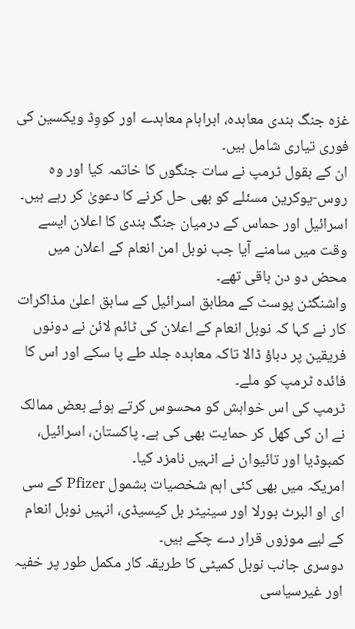غزہ جنگ بندی معاہدہ، ابراہام معاہدے اور کووِڈ ویکسین کی فوری تیاری شامل ہیں۔
ان کے بقول ٹرمپ نے سات جنگوں کا خاتمہ کیا اور وہ روس-یوکرین مسئلے کو بھی حل کرنے کا دعویٰ کر رہے ہیں۔
اسرائیل اور حماس کے درمیان جنگ بندی کا اعلان ایسے وقت میں سامنے آیا جب نوبل امن انعام کے اعلان میں محض دو دن باقی تھے۔
واشنگٹن پوسٹ کے مطابق اسرائیل کے سابق اعلیٰ مذاکرات کار نے کہا کہ نوبل انعام کے اعلان کی ٹائم لائن نے دونوں فریقین پر دباؤ ڈالا تاکہ معاہدہ جلد طے پا سکے اور اس کا فائدہ ٹرمپ کو ملے۔
ٹرمپ کی اس خواہش کو محسوس کرتے ہوئے بعض ممالک نے ان کی کھل کر حمایت بھی کی ہے۔ پاکستان، اسرائیل، کمبوڈیا اور تائیوان نے انہیں نامزد کیا۔
امریکہ میں بھی کئی اہم شخصیات بشمول Pfizer کے سی ای او البرٹ بورلا اور سینیٹر بل کیسیڈی، انہیں نوبل انعام کے لیے موزوں قرار دے چکے ہیں۔
دوسری جانب نوبل کمیٹی کا طریقہ کار مکمل طور پر خفیہ اور غیرسیاسی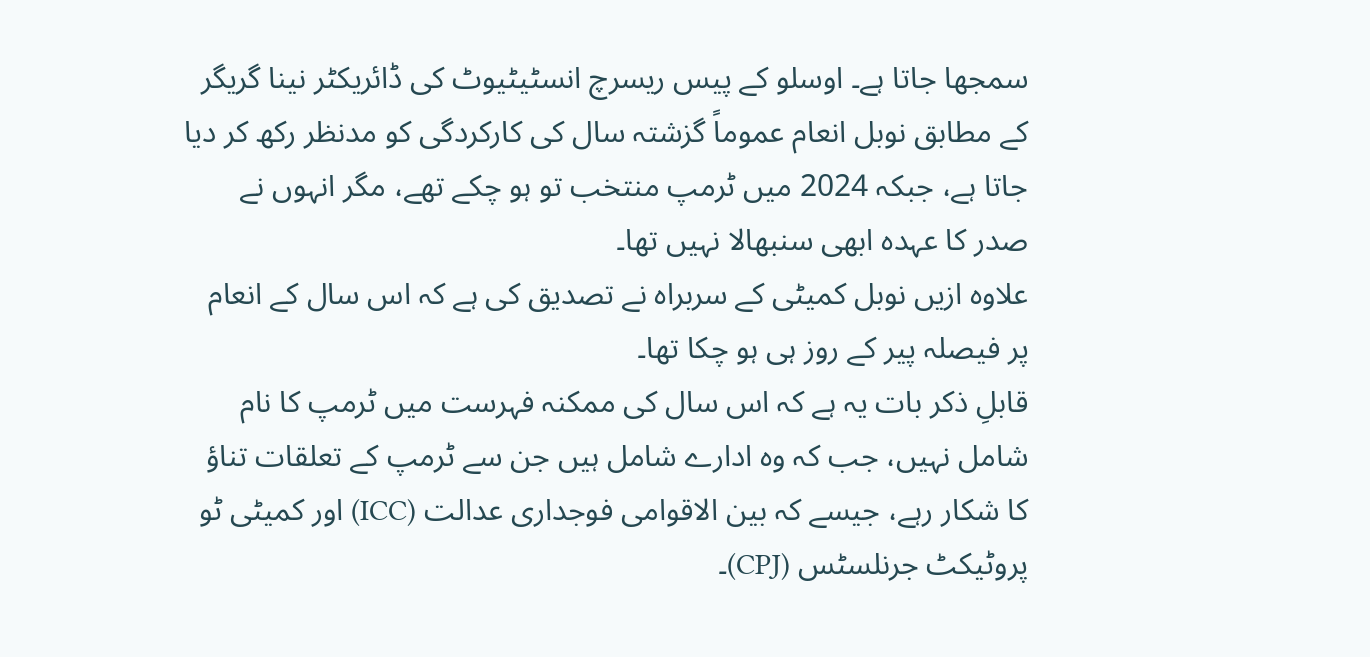سمجھا جاتا ہے۔ اوسلو کے پیس ریسرچ انسٹیٹیوٹ کی ڈائریکٹر نینا گریگر کے مطابق نوبل انعام عموماً گزشتہ سال کی کارکردگی کو مدنظر رکھ کر دیا جاتا ہے، جبکہ 2024 میں ٹرمپ منتخب تو ہو چکے تھے، مگر انہوں نے صدر کا عہدہ ابھی سنبھالا نہیں تھا۔
علاوہ ازیں نوبل کمیٹی کے سربراہ نے تصدیق کی ہے کہ اس سال کے انعام پر فیصلہ پیر کے روز ہی ہو چکا تھا۔
قابلِ ذکر بات یہ ہے کہ اس سال کی ممکنہ فہرست میں ٹرمپ کا نام شامل نہیں، جب کہ وہ ادارے شامل ہیں جن سے ٹرمپ کے تعلقات تناؤ کا شکار رہے، جیسے کہ بین الاقوامی فوجداری عدالت (ICC) اور کمیٹی ٹو پروٹیکٹ جرنلسٹس (CPJ)۔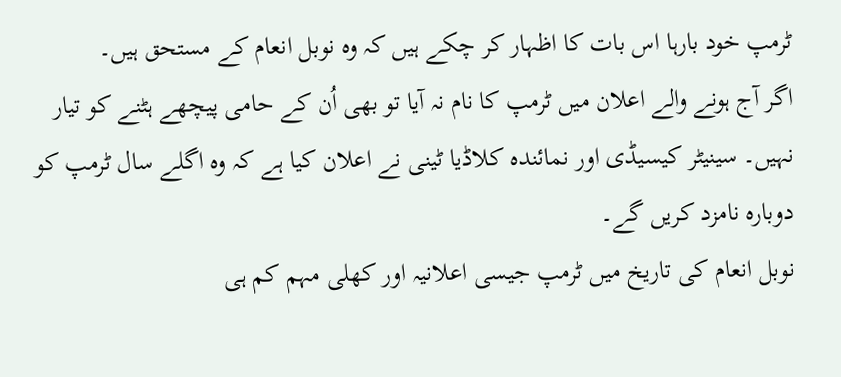ٹرمپ خود بارہا اس بات کا اظہار کر چکے ہیں کہ وہ نوبل انعام کے مستحق ہیں۔
اگر آج ہونے والے اعلان میں ٹرمپ کا نام نہ آیا تو بھی اُن کے حامی پیچھے ہٹنے کو تیار نہیں۔ سینیٹر کیسیڈی اور نمائندہ کلاڈیا ٹینی نے اعلان کیا ہے کہ وہ اگلے سال ٹرمپ کو دوبارہ نامزد کریں گے۔
نوبل انعام کی تاریخ میں ٹرمپ جیسی اعلانیہ اور کھلی مہم کم ہی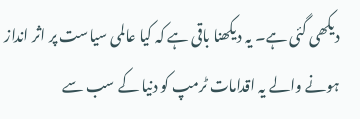دیکھی گئی ہے۔ یہ دیکھنا باقی ہے کہ کیا عالمی سیاست پر اثر انداز ہونے والے یہ اقدامات ٹرمپ کو دنیا کے سب سے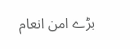بڑے امن انعام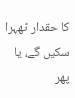کا حقدار ٹھہرا سکیں گے، یا پھر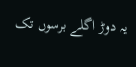یہ دوڑ اگلے برسوں تک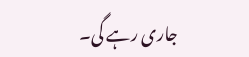جاری رہے گی۔